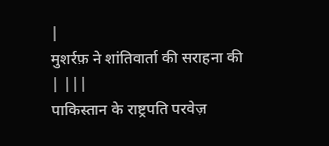|
मुशर्रफ़ ने शांतिवार्ता की सराहना की | |||
पाकिस्तान के राष्ट्रपति परवेज़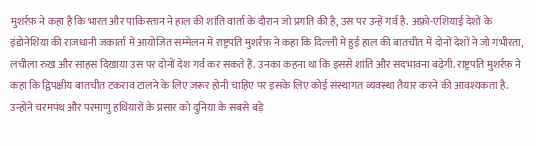मुशर्रफ़ ने कहा है कि भारत और पाकिस्तान ने हाल की शांति वार्ता के दौरान जो प्रगति की है, उस पर उन्हें गर्व है. अफ़्रो-एशियाई देशों के इंडोनेशिया की राजधानी जकार्ता में आयोजित सम्मेलन में राष्ट्रपति मुशर्रफ़ ने कहा कि दिल्ली में हुई हाल की बातचीत में दोनों देशों ने जो गंभीरता, लचीला रुख़ और साहस दिखाया उस पर दोनों देश गर्व कर सकते हैं. उनका कहना था कि इससे शांति और सदभावना बढ़ेगी. राष्ट्रपति मुशर्रफ़ ने कहा कि द्विपक्षीय बातचीत टकराव टालने के लिए ज़रूर होनी चाहिए पर इसके लिए कोई संस्थागत व्यवस्था तैयार करने की आवश्यकता है. उन्होंने चरमपंथ और परमाणु हथियारों के प्रसार को दुनिया के सबसे बड़े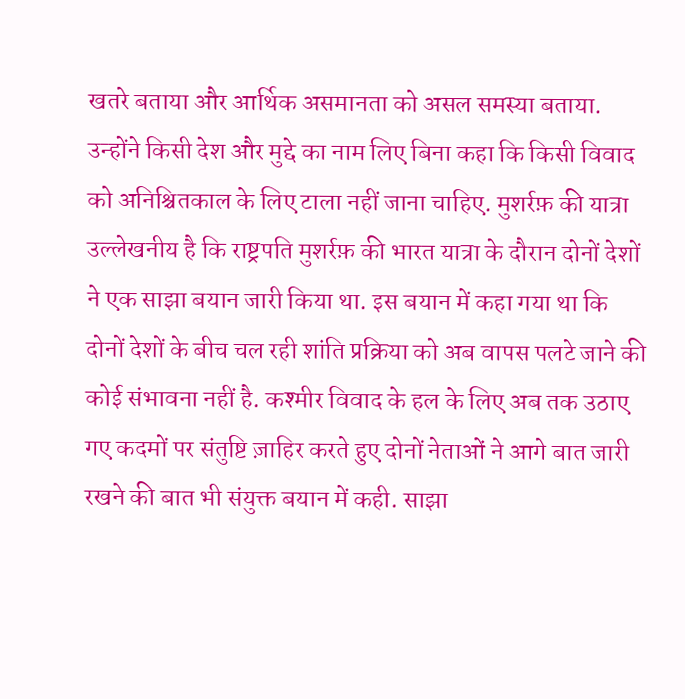खतरे बताया और आर्थिक असमानता को असल समस्या बताया. उन्होंने किसी देश और मुद्दे का नाम लिए बिना कहा कि किसी विवाद को अनिश्चितकाल के लिए टाला नहीं जाना चाहिए. मुशर्रफ़ की यात्रा उल्लेखनीय है कि राष्ट्रपति मुशर्रफ़ की भारत यात्रा के दौरान दोनों देशों ने एक साझा बयान जारी किया था. इस बयान में कहा गया था कि दोनों देशों के बीच चल रही शांति प्रक्रिया को अब वापस पलटे जाने की कोई संभावना नहीं है. कश्मीर विवाद के हल के लिए अब तक उठाए गए कदमों पर संतुष्टि ज़ाहिर करते हुए दोनों नेताओं ने आगे बात जारी रखने की बात भी संयुक्त बयान में कही. साझा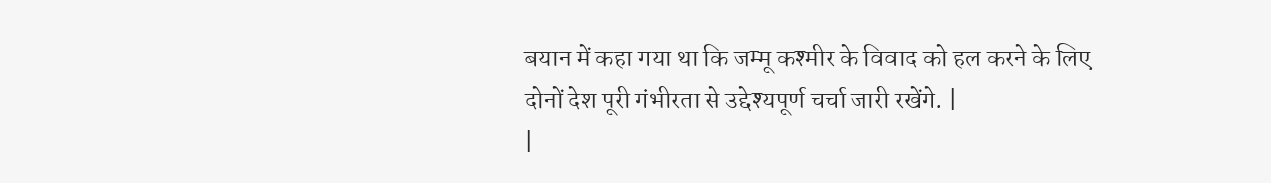बयान में कहा गया था कि जम्मू कश्मीर के विवाद को हल करने के लिए दोनों देश पूरी गंभीरता से उद्देश्यपूर्ण चर्चा जारी रखेंगे. |
|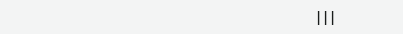|||